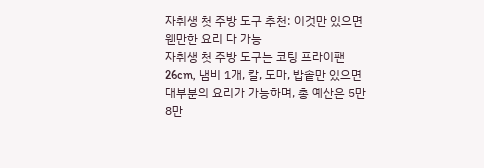자취생 첫 주방 도구 추천: 이것만 있으면 웬만한 요리 다 가능
자취생 첫 주방 도구는 코팅 프라이팬 26cm, 냄비 1개, 칼, 도마, 밥솥만 있으면 대부분의 요리가 가능하며, 총 예산은 5만8만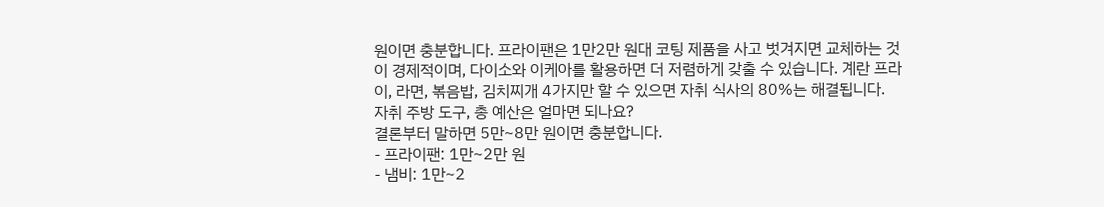원이면 충분합니다. 프라이팬은 1만2만 원대 코팅 제품을 사고 벗겨지면 교체하는 것이 경제적이며, 다이소와 이케아를 활용하면 더 저렴하게 갖출 수 있습니다. 계란 프라이, 라면, 볶음밥, 김치찌개 4가지만 할 수 있으면 자취 식사의 80%는 해결됩니다.
자취 주방 도구, 총 예산은 얼마면 되나요?
결론부터 말하면 5만~8만 원이면 충분합니다.
- 프라이팬: 1만~2만 원
- 냄비: 1만~2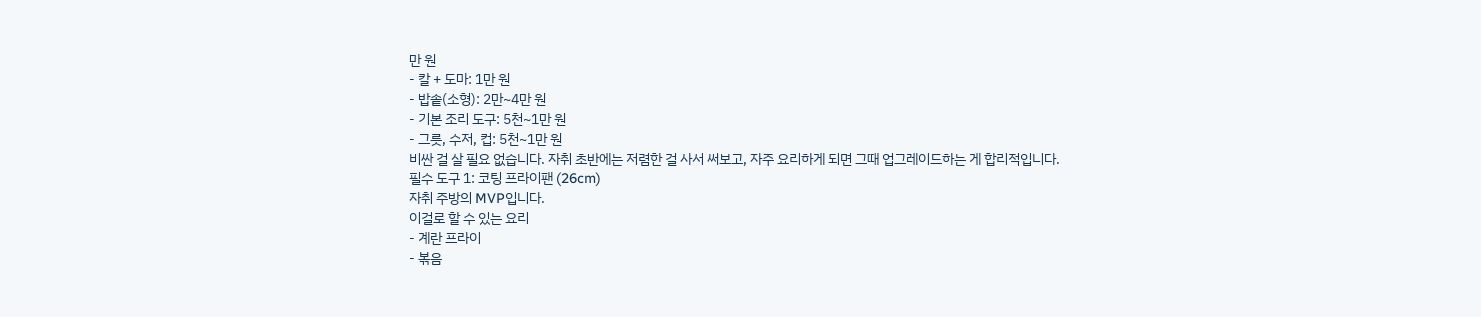만 원
- 칼 + 도마: 1만 원
- 밥솥(소형): 2만~4만 원
- 기본 조리 도구: 5천~1만 원
- 그릇, 수저, 컵: 5천~1만 원
비싼 걸 살 필요 없습니다. 자취 초반에는 저렴한 걸 사서 써보고, 자주 요리하게 되면 그때 업그레이드하는 게 합리적입니다.
필수 도구 1: 코팅 프라이팬 (26cm)
자취 주방의 MVP입니다.
이걸로 할 수 있는 요리
- 계란 프라이
- 볶음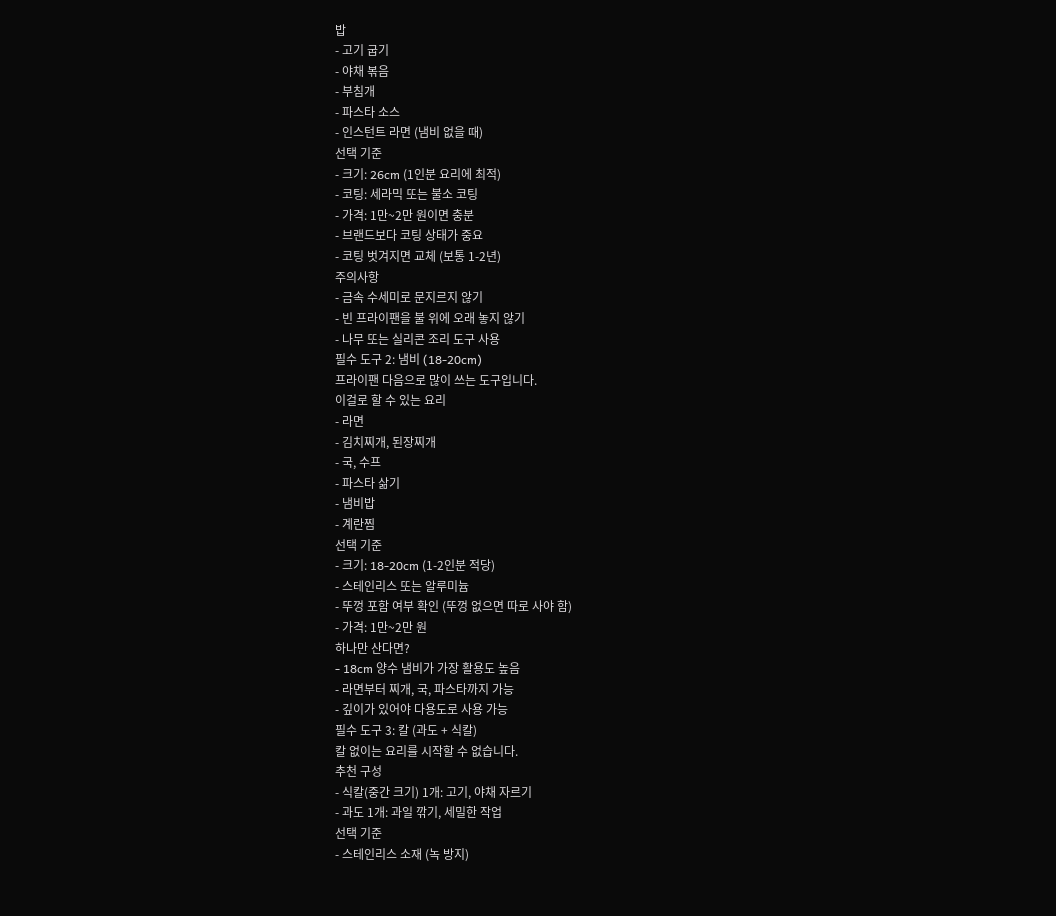밥
- 고기 굽기
- 야채 볶음
- 부침개
- 파스타 소스
- 인스턴트 라면 (냄비 없을 때)
선택 기준
- 크기: 26cm (1인분 요리에 최적)
- 코팅: 세라믹 또는 불소 코팅
- 가격: 1만~2만 원이면 충분
- 브랜드보다 코팅 상태가 중요
- 코팅 벗겨지면 교체 (보통 1-2년)
주의사항
- 금속 수세미로 문지르지 않기
- 빈 프라이팬을 불 위에 오래 놓지 않기
- 나무 또는 실리콘 조리 도구 사용
필수 도구 2: 냄비 (18-20cm)
프라이팬 다음으로 많이 쓰는 도구입니다.
이걸로 할 수 있는 요리
- 라면
- 김치찌개, 된장찌개
- 국, 수프
- 파스타 삶기
- 냄비밥
- 계란찜
선택 기준
- 크기: 18-20cm (1-2인분 적당)
- 스테인리스 또는 알루미늄
- 뚜껑 포함 여부 확인 (뚜껑 없으면 따로 사야 함)
- 가격: 1만~2만 원
하나만 산다면?
- 18cm 양수 냄비가 가장 활용도 높음
- 라면부터 찌개, 국, 파스타까지 가능
- 깊이가 있어야 다용도로 사용 가능
필수 도구 3: 칼 (과도 + 식칼)
칼 없이는 요리를 시작할 수 없습니다.
추천 구성
- 식칼(중간 크기) 1개: 고기, 야채 자르기
- 과도 1개: 과일 깎기, 세밀한 작업
선택 기준
- 스테인리스 소재 (녹 방지)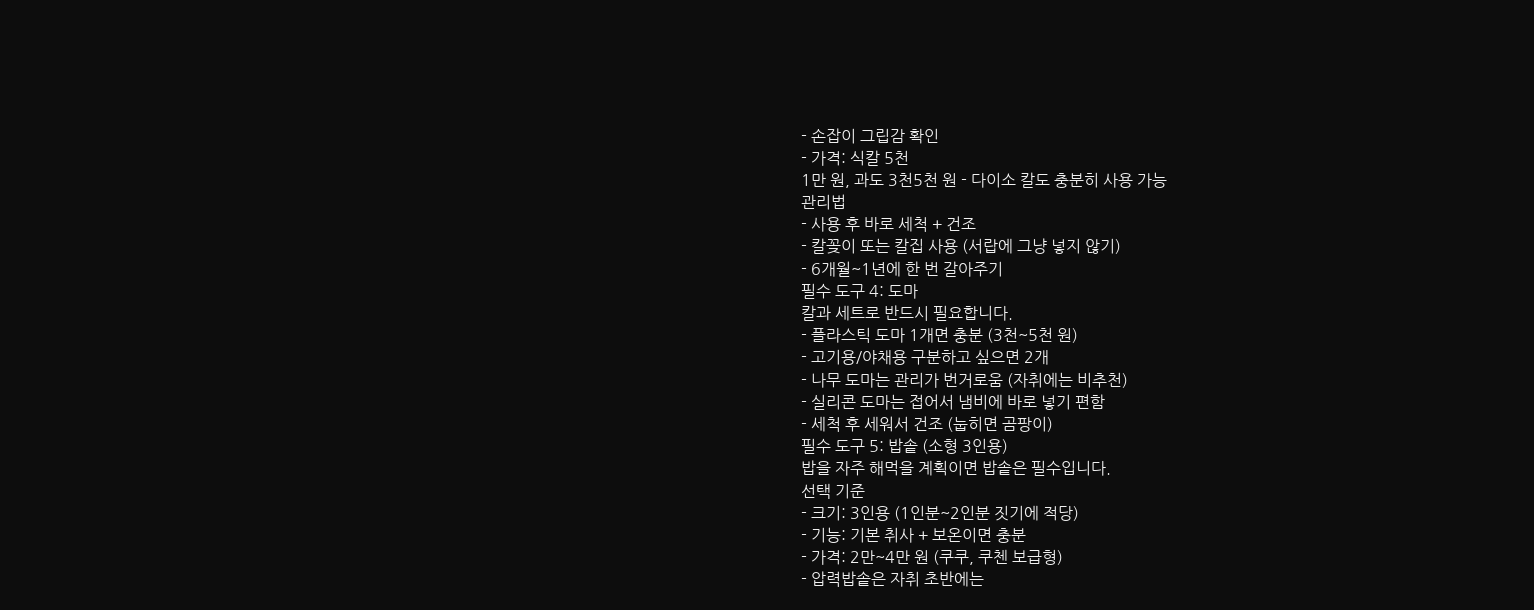- 손잡이 그립감 확인
- 가격: 식칼 5천
1만 원, 과도 3천5천 원 - 다이소 칼도 충분히 사용 가능
관리법
- 사용 후 바로 세척 + 건조
- 칼꽂이 또는 칼집 사용 (서랍에 그냥 넣지 않기)
- 6개월~1년에 한 번 갈아주기
필수 도구 4: 도마
칼과 세트로 반드시 필요합니다.
- 플라스틱 도마 1개면 충분 (3천~5천 원)
- 고기용/야채용 구분하고 싶으면 2개
- 나무 도마는 관리가 번거로움 (자취에는 비추천)
- 실리콘 도마는 접어서 냄비에 바로 넣기 편함
- 세척 후 세워서 건조 (눕히면 곰팡이)
필수 도구 5: 밥솥 (소형 3인용)
밥을 자주 해먹을 계획이면 밥솥은 필수입니다.
선택 기준
- 크기: 3인용 (1인분~2인분 짓기에 적당)
- 기능: 기본 취사 + 보온이면 충분
- 가격: 2만~4만 원 (쿠쿠, 쿠첸 보급형)
- 압력밥솥은 자취 초반에는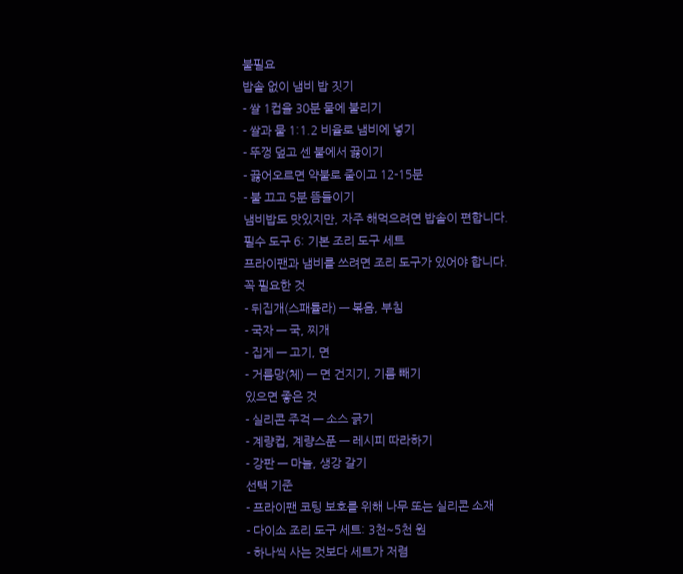불필요
밥솥 없이 냄비 밥 짓기
- 쌀 1컵을 30분 물에 불리기
- 쌀과 물 1:1.2 비율로 냄비에 넣기
- 뚜껑 덮고 센 불에서 끓이기
- 끓어오르면 약불로 줄이고 12-15분
- 불 끄고 5분 뜸들이기
냄비밥도 맛있지만, 자주 해먹으려면 밥솥이 편합니다.
필수 도구 6: 기본 조리 도구 세트
프라이팬과 냄비를 쓰려면 조리 도구가 있어야 합니다.
꼭 필요한 것
- 뒤집개(스패튤라) — 볶음, 부침
- 국자 — 국, 찌개
- 집게 — 고기, 면
- 거름망(체) — 면 건지기, 기름 빼기
있으면 좋은 것
- 실리콘 주걱 — 소스 긁기
- 계량컵, 계량스푼 — 레시피 따라하기
- 강판 — 마늘, 생강 갈기
선택 기준
- 프라이팬 코팅 보호를 위해 나무 또는 실리콘 소재
- 다이소 조리 도구 세트: 3천~5천 원
- 하나씩 사는 것보다 세트가 저렴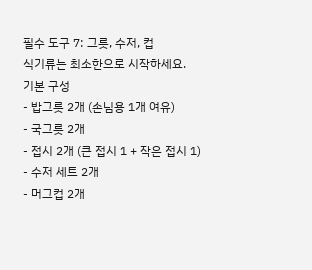필수 도구 7: 그릇, 수저, 컵
식기류는 최소한으로 시작하세요.
기본 구성
- 밥그릇 2개 (손님용 1개 여유)
- 국그릇 2개
- 접시 2개 (큰 접시 1 + 작은 접시 1)
- 수저 세트 2개
- 머그컵 2개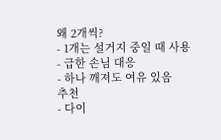왜 2개씩?
- 1개는 설거지 중일 때 사용
- 급한 손님 대응
- 하나 깨져도 여유 있음
추천
- 다이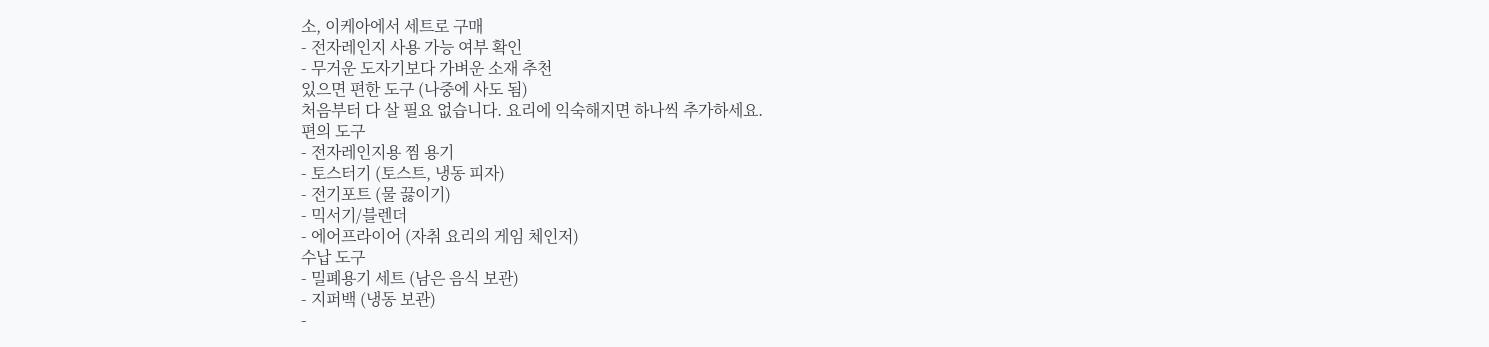소, 이케아에서 세트로 구매
- 전자레인지 사용 가능 여부 확인
- 무거운 도자기보다 가벼운 소재 추천
있으면 편한 도구 (나중에 사도 됨)
처음부터 다 살 필요 없습니다. 요리에 익숙해지면 하나씩 추가하세요.
편의 도구
- 전자레인지용 찜 용기
- 토스터기 (토스트, 냉동 피자)
- 전기포트 (물 끓이기)
- 믹서기/블렌더
- 에어프라이어 (자취 요리의 게임 체인저)
수납 도구
- 밀폐용기 세트 (남은 음식 보관)
- 지퍼백 (냉동 보관)
-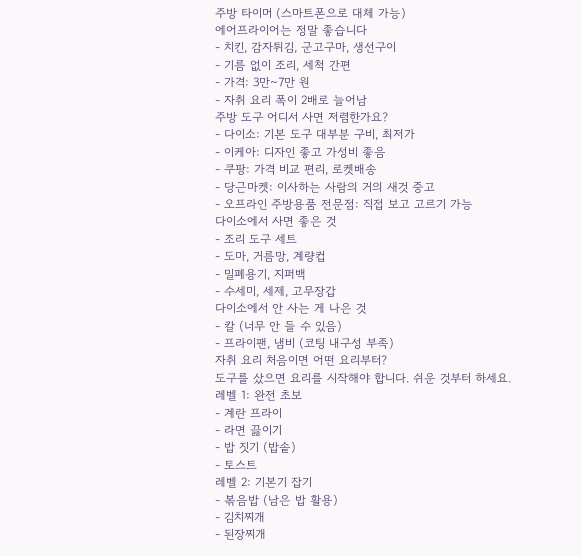주방 타이머 (스마트폰으로 대체 가능)
에어프라이어는 정말 좋습니다
- 치킨, 감자튀김, 군고구마, 생선구이
- 기름 없이 조리, 세척 간편
- 가격: 3만~7만 원
- 자취 요리 폭이 2배로 늘어남
주방 도구 어디서 사면 저렴한가요?
- 다이소: 기본 도구 대부분 구비, 최저가
- 이케아: 디자인 좋고 가성비 좋음
- 쿠팡: 가격 비교 편리, 로켓배송
- 당근마켓: 이사하는 사람의 거의 새것 중고
- 오프라인 주방용품 전문점: 직접 보고 고르기 가능
다이소에서 사면 좋은 것
- 조리 도구 세트
- 도마, 거름망, 계량컵
- 밀폐용기, 지퍼백
- 수세미, 세제, 고무장갑
다이소에서 안 사는 게 나은 것
- 칼 (너무 안 들 수 있음)
- 프라이팬, 냄비 (코팅 내구성 부족)
자취 요리 처음이면 어떤 요리부터?
도구를 샀으면 요리를 시작해야 합니다. 쉬운 것부터 하세요.
레벨 1: 완전 초보
- 계란 프라이
- 라면 끓이기
- 밥 짓기 (밥솥)
- 토스트
레벨 2: 기본기 잡기
- 볶음밥 (남은 밥 활용)
- 김치찌개
- 된장찌개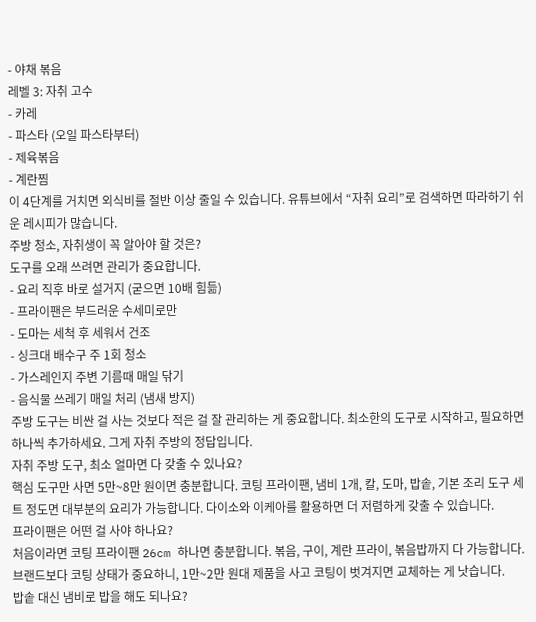- 야채 볶음
레벨 3: 자취 고수
- 카레
- 파스타 (오일 파스타부터)
- 제육볶음
- 계란찜
이 4단계를 거치면 외식비를 절반 이상 줄일 수 있습니다. 유튜브에서 “자취 요리”로 검색하면 따라하기 쉬운 레시피가 많습니다.
주방 청소, 자취생이 꼭 알아야 할 것은?
도구를 오래 쓰려면 관리가 중요합니다.
- 요리 직후 바로 설거지 (굳으면 10배 힘듦)
- 프라이팬은 부드러운 수세미로만
- 도마는 세척 후 세워서 건조
- 싱크대 배수구 주 1회 청소
- 가스레인지 주변 기름때 매일 닦기
- 음식물 쓰레기 매일 처리 (냄새 방지)
주방 도구는 비싼 걸 사는 것보다 적은 걸 잘 관리하는 게 중요합니다. 최소한의 도구로 시작하고, 필요하면 하나씩 추가하세요. 그게 자취 주방의 정답입니다.
자취 주방 도구, 최소 얼마면 다 갖출 수 있나요?
핵심 도구만 사면 5만~8만 원이면 충분합니다. 코팅 프라이팬, 냄비 1개, 칼, 도마, 밥솥, 기본 조리 도구 세트 정도면 대부분의 요리가 가능합니다. 다이소와 이케아를 활용하면 더 저렴하게 갖출 수 있습니다.
프라이팬은 어떤 걸 사야 하나요?
처음이라면 코팅 프라이팬 26cm 하나면 충분합니다. 볶음, 구이, 계란 프라이, 볶음밥까지 다 가능합니다. 브랜드보다 코팅 상태가 중요하니, 1만~2만 원대 제품을 사고 코팅이 벗겨지면 교체하는 게 낫습니다.
밥솥 대신 냄비로 밥을 해도 되나요?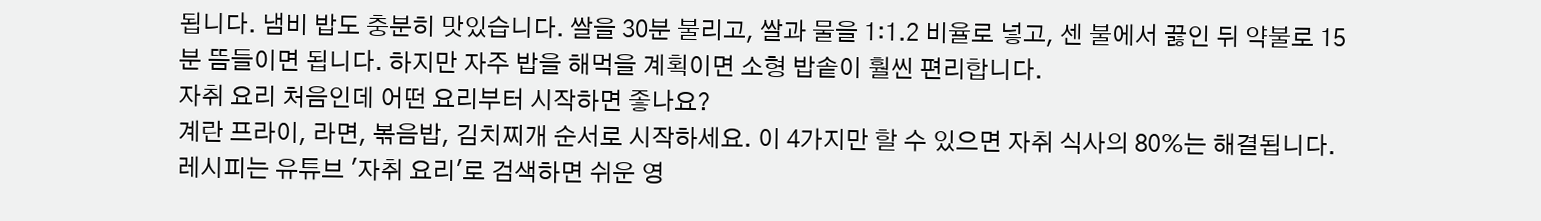됩니다. 냄비 밥도 충분히 맛있습니다. 쌀을 30분 불리고, 쌀과 물을 1:1.2 비율로 넣고, 센 불에서 끓인 뒤 약불로 15분 뜸들이면 됩니다. 하지만 자주 밥을 해먹을 계획이면 소형 밥솥이 훨씬 편리합니다.
자취 요리 처음인데 어떤 요리부터 시작하면 좋나요?
계란 프라이, 라면, 볶음밥, 김치찌개 순서로 시작하세요. 이 4가지만 할 수 있으면 자취 식사의 80%는 해결됩니다. 레시피는 유튜브 '자취 요리'로 검색하면 쉬운 영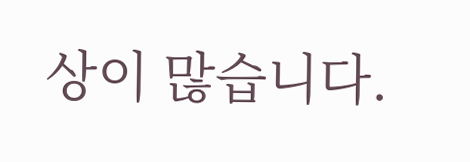상이 많습니다.